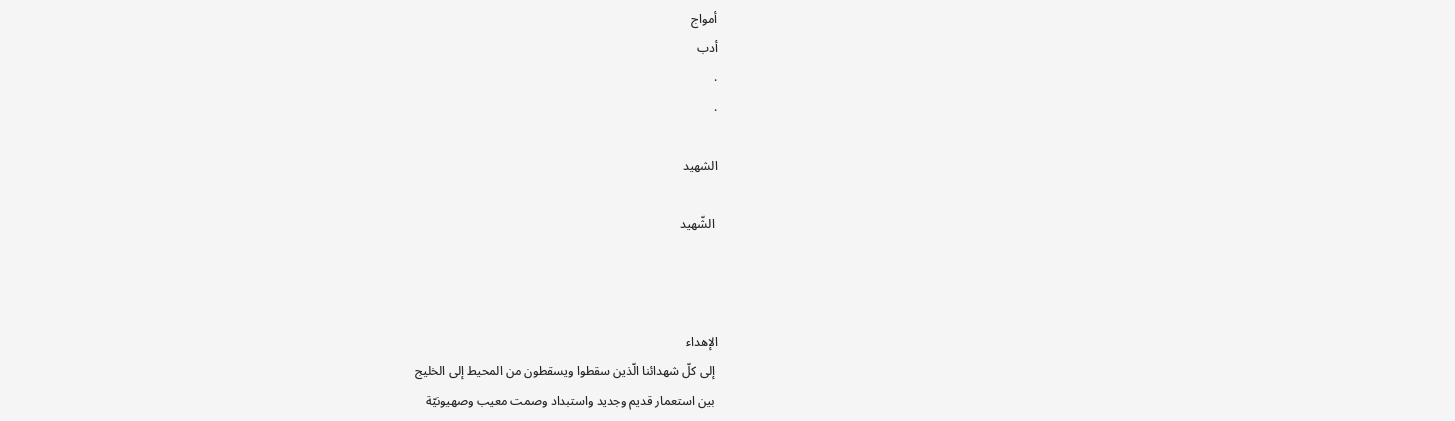أمواج
أدب
.
.

الشهيد

 الشّهيد



الإهداء
 إلى كلّ شهدائنا الّذين سقطوا ويسقطون من المحيط إلى الخليج
 بين استعمار قديم وجديد واستبداد وصمت معيب وصهيونيّة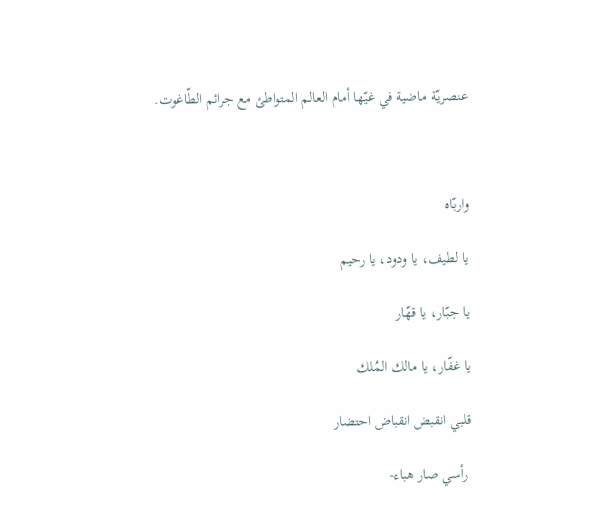عنصريّة ماضية في غيّها أمام العالم المتواطئ مع جرائم الطّاغوت.



واربّاه

يا لطيف، يا ودود، يا رحيم

يا جبّار، يا قهّار

يا غفّار، يا مالك المُلك

قلبي انقبض انقباض احتضار

 رأسي صار هباء-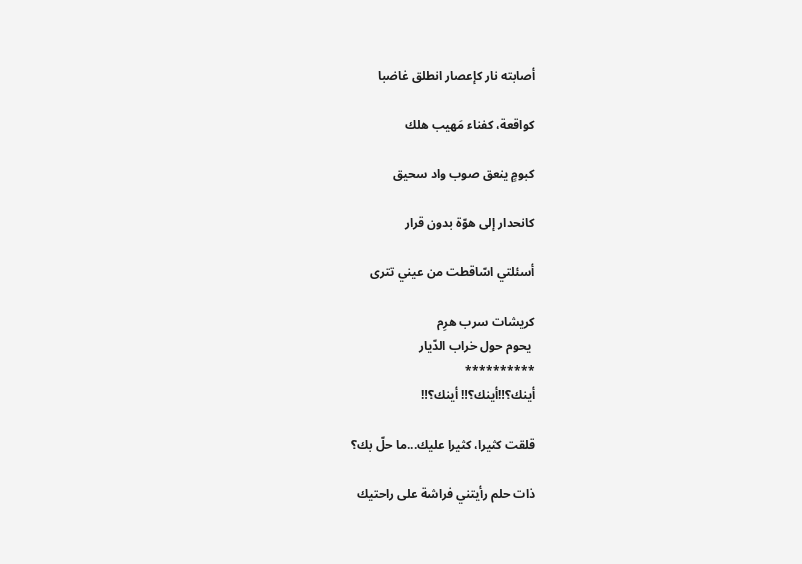أصابته نار كإعصار انطلق غاضبا

كواقعة، كفناء مَهيب هلك

كبومٍ ينعق صوب واد سحيق

كانحدار إلى هوّة بدون قرار

أسئلتي اسّاقطت من عيني تترى

كريشات سرب هرِم
 يحوم حول خراب الدّيار
**********
أينك؟‼أينك؟‼ أينك؟‼

قلقت كثيرا، كثيرا عليك...ما حلّ بك؟

ذات حلم رأيتني فراشة على راحتيك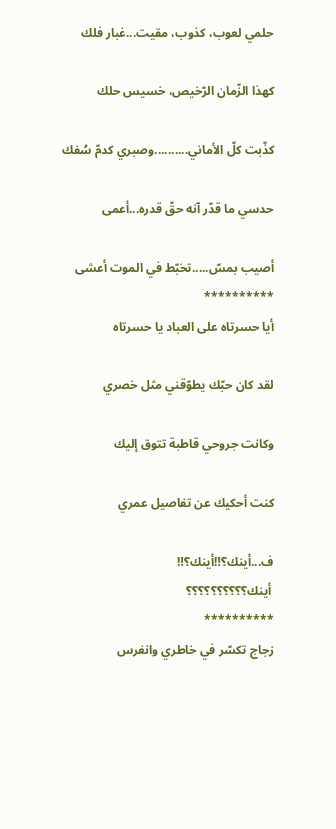حلمي لعوب، كذوب، مقيت...غبار فلك

كهذا الزّمان الرّخيص، خسيس حلك

كذّبت كلّ الأماني..........وصبري كدمّ سُفك

حدسي ما قدّر آنه حقّ قدره...أعمى

أصيب بمسّ.....تخبّط في الموت أعشى
**********
أيا حسرتاه على العباد يا حسرتاه

لقد كان حبّك يطوّقني مثل خصري

وكانت جروحي قاطبة تتوق إليك

كنت أحكيك عن تفاصيل عمري

ف...أينك؟‼أينك؟‼
 أينك؟؟؟؟؟؟؟؟؟؟
**********
زجاج تكسّر في خاطري وانغرس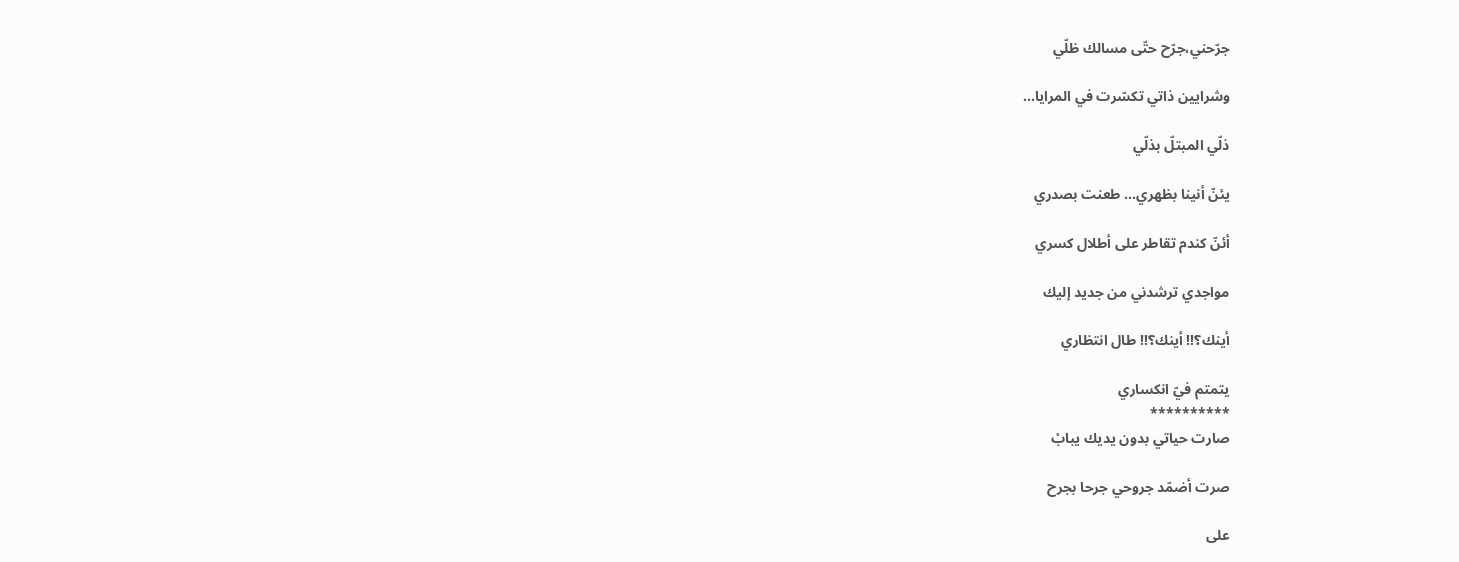جرّحني،جرّح حتّى مسالك ظلّي

وشرايين ذاتي تكسّرت في المرايا...

ذلّي المبتلّ بذلّي

يئنّ أنينا بظهري... طعنت بصدري

أئنّ كندم تقاطر على أطلال كسري

مواجدي ترشدني من جديد إليك

أينك؟‼ أينك؟‼ طال انتظاري

يتمتم فيّ انكساري
**********
صارت حياتي بدون يديك يبابْ

صرت أضمّد جروحي جرحا بجرح

على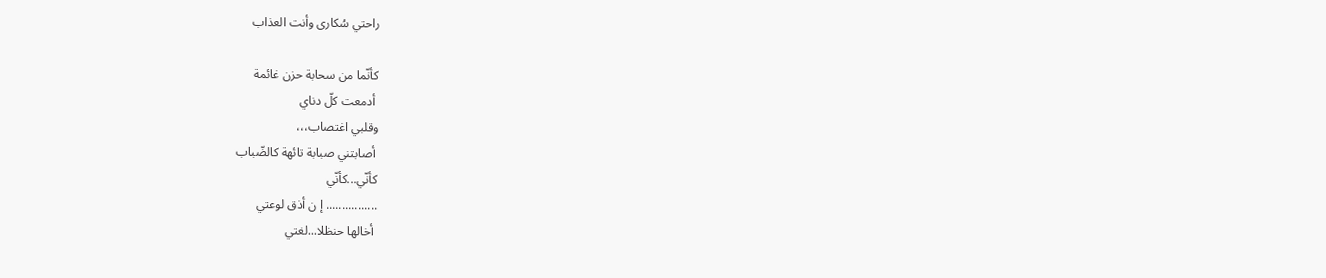راحتي سُكارى وأنت العذاب

كأنّما من سحابة حزن غائمة
 أدمعت كلّ دناي
وقلبي اغتصاب،،،
 أصابتني صبابة تائهة كالضّباب
كأنّي...كأنّي
................ إ ن أذق لوعتي
 أخالها حنظلا...لغتي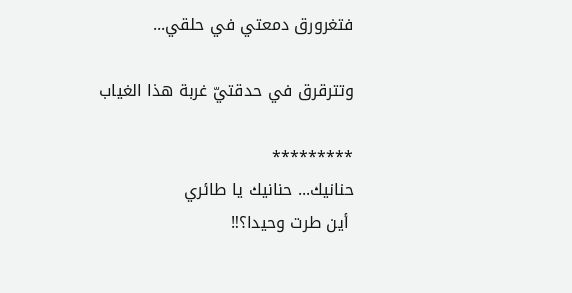فتغرورق دمعتي في حلقي...

وتترقرق في حدقتيّ غربة هذا الغياب

*********
حنانيك... حنانيك يا طائري
 أين طرت وحيدا؟‼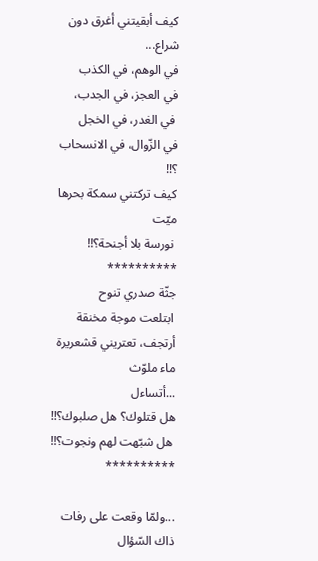كيف أبقيتني أغرق دون شراع...
في الوهم، في الكذب
في العجز، في الجدب،
 في الغدر، في الخجل
في الزّوال، في الانسحاب ؟‼
كيف تركتني سمكة بحرها ميّت
 نورسة بلا أجنحة؟‼
**********
جثّة صدري تنوح
 ابتلعت موجة مخنقة
أرتجف، تعتريني قشعريرة ماء ملوّث
...أتساءل
هل قتلوك؟ هل صلبوك؟‼
 هل شبّهت لهم ونجوت؟‼
**********

...ولمّا وقعت على رفات ذاك السّؤال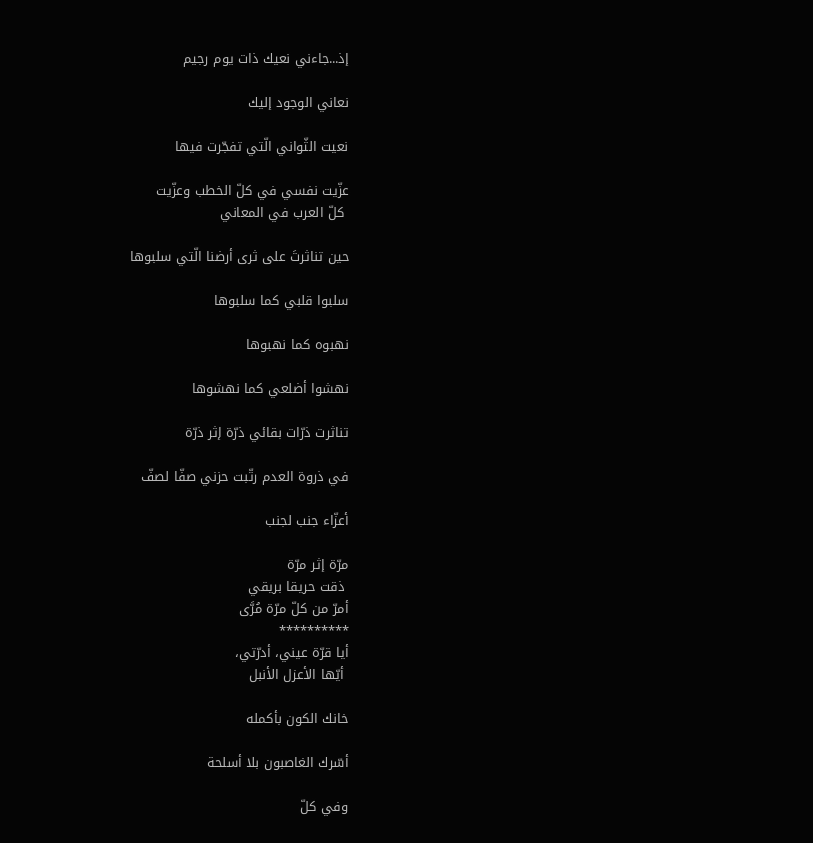إذ...جاءني نعيك ذات يوم رجيم

نعاني الوجود إليك

نعيت الثّواني الّتي تفجّرت فيها

عزّيت نفسي في كلّ الخطب وعزّيت
 كلّ العرب في المعاني

حين تناثرتَ على ثرى أرضنا الّتي سلبوها

سلبوا قلبي كما سلبوها

نهبوه كما نهبوها

نهشوا أضلعي كما نهشوها

تناثرت ذرّات بقائي ذرّة إثر ذرّة

في ذروة العدم رتّبت حزني صفّا لصفّ

أعزّاء جنب لجنب

مرّة إثر مرّة
 ذقت حريقا بريقي
أمرّ من كلّ مرّة مُرَّى
**********
أيا قرّة عيني، أدرّتي،
 أيّها الأعزل الأنبل

خانك الكون بأكمله

أسّرك الغاصبون بلا أسلحة

وفي كلّ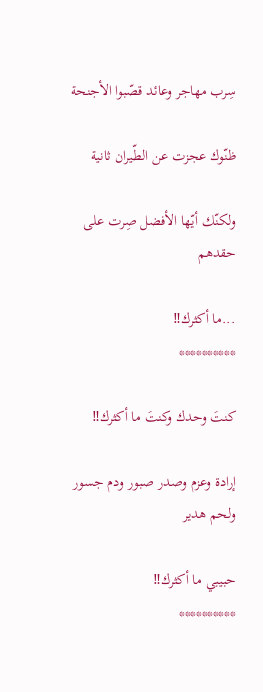سِرب مهاجر وعائد قصّبوا الأجنحة

ظنّوك عجزت عن الطّيران ثانية

ولكنّك أيّها الأفضل صِرت على حقدهم

...ما أكثرك‼
**********

كنتَ وحدك وكنتَ ما أكثرك‼

إرادة وعزم وصدر صبور ودم جسور ولحم هدير

حبيبي ما أكثرك‼
**********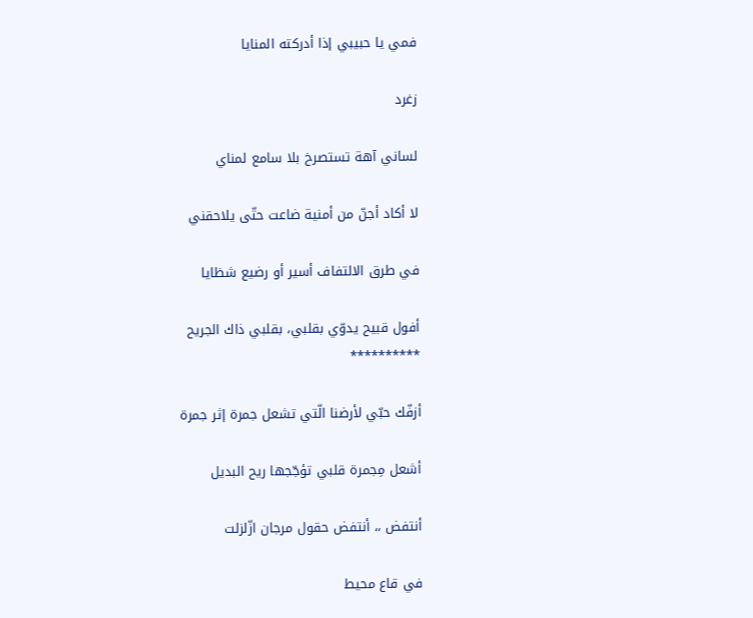فمي يا حبيبي إذا أدركته المنايا

زغرد

لساني آهة تستصرخ بلا سامع لمناي

لا أكاد أجنّ من أمنية ضاعت حتّى يلاحقني

في طرق الالتفاف أسير أو رضيع شظايا

أفول قبيح يدوّي بقلبي، بقلبي ذاك الجريح
**********

أزفّك حبّي لأرضنا الّتي تشعل جمرة إثر جمرة

أشعل مِجمرة قلبي تؤجّجها ريح البديل

أنتفض ،، أنتفض حقول مرجان ازّلزلت

في قاع محيط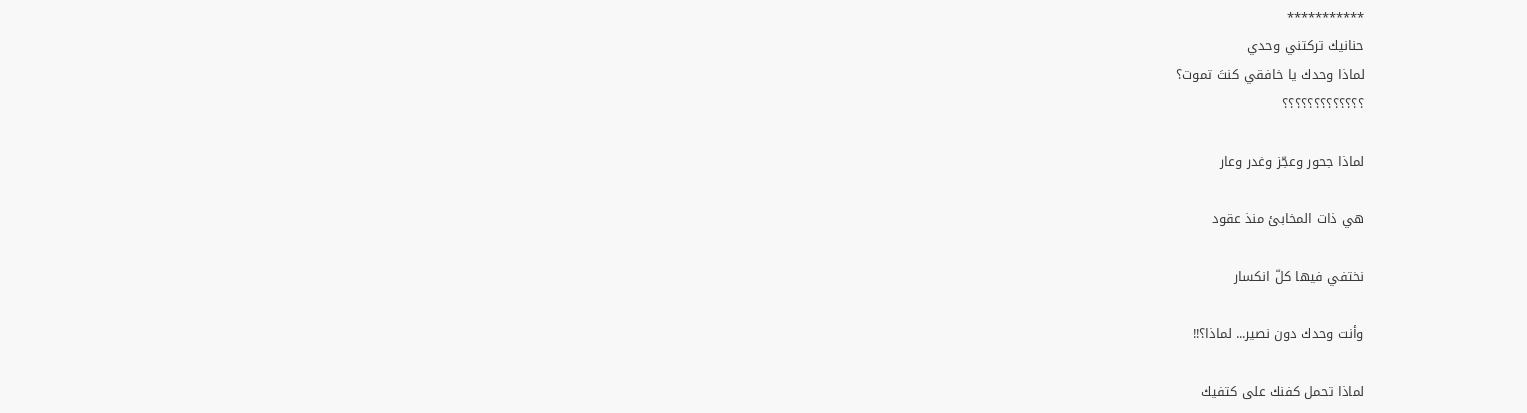***********
حنانيك تركتني وحدي
لماذا وحدك يا خافقي كنتَ تموت؟
؟؟؟؟؟؟؟؟؟؟؟؟؟

لماذا جحور وعجّز وغدر وعار

هي ذات المخابئ منذ عقود

نختفي فيها كلّ انكسار

وأنت وحدك دون نصير... لماذا؟‼

لماذا تحمل كفنك على كتفيك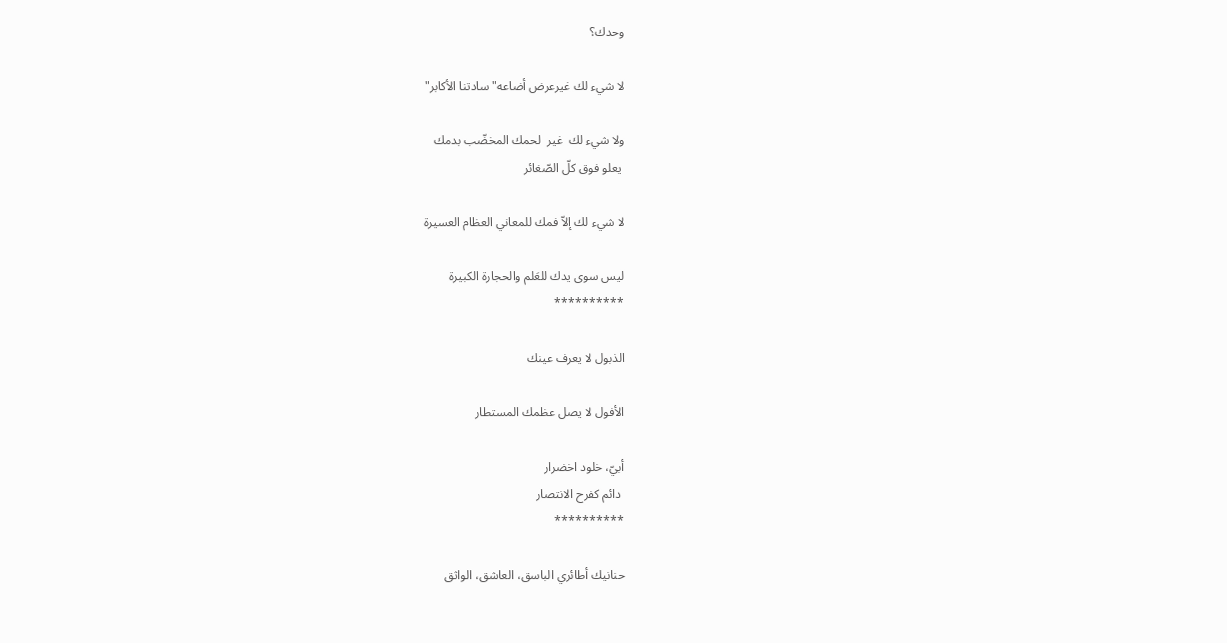وحدك؟

لا شيء لك غيرعرض أضاعه" سادتنا الأكابر"

ولا شيء لك  غير  لحمك المخضّب بدمك
 يعلو فوق كلّ الصّغائر

لا شيء لك إلاّ فمك للمعاني العظام العسيرة

ليس سوى يدك للعَلم والحجارة الكبيرة
**********

الذبول لا يعرف عينك

الأفول لا يصل عظمك المستطار

أبيّ، خلود اخضرار
 دائم كفرح الانتصار
**********

حنانيك أطائري الباسق، العاشق، الواثق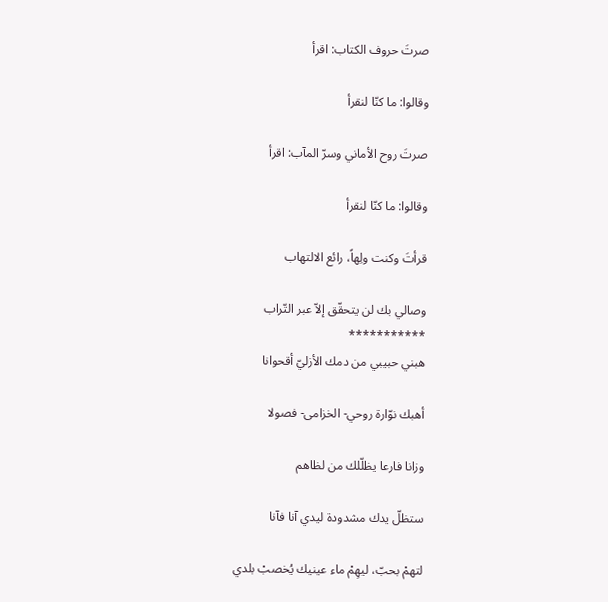صرتَ حروف الكتاب: اقرأ

وقالوا: ما كنّا لنقرأ

صرتَ روح الأماني وسرّ المآب: اقرأ

وقالوا: ما كنّا لنقرأ

قرأتَ وكنت ولِهاً، رائع الالتهاب

وصالي بك لن يتحقّق إلاّ عبر التّراب
***********
هبني حبيبي من دمك الأزليّ أقحوانا

أهبك نوّارة روحي- الخزامى- فصولا

وزانا فارعا يظلّلك من لظاهم

ستظلّ يدك مشدودة ليدي آنا فآنا

لتهمْ بحبّ، ليهِمْ ماء عينيك يُخصبْ بلدي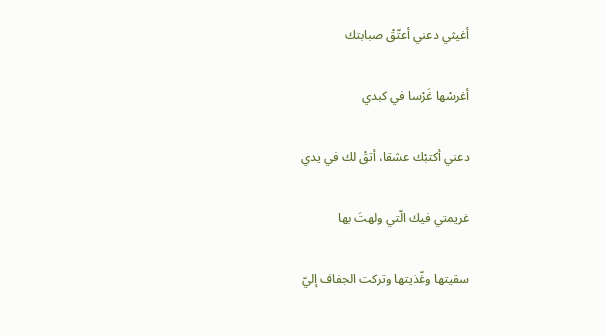أغيثي دعني أعتّقْ صبابتك

أغرسْها غَرْسا في كبدي

دعني أكتبْك عشقا، أتقْ لك في يدي

غريمتي فيك الّتي ولهتَ بها

سقيتها وغّذيتها وتركت الجفاف إليّ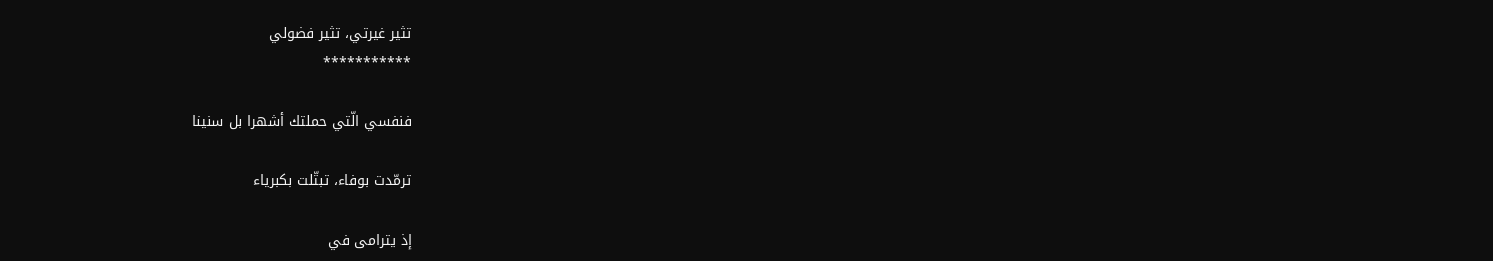تثير غيرتي، تثير فضولي
***********

فنفسي الّتي حملتك أشهرا بل سنينا

ترمّدت بوفاء، تبتّلت بكبرياء

إذ يترامى في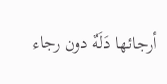أرجائها دَلَهٌ دون رجاء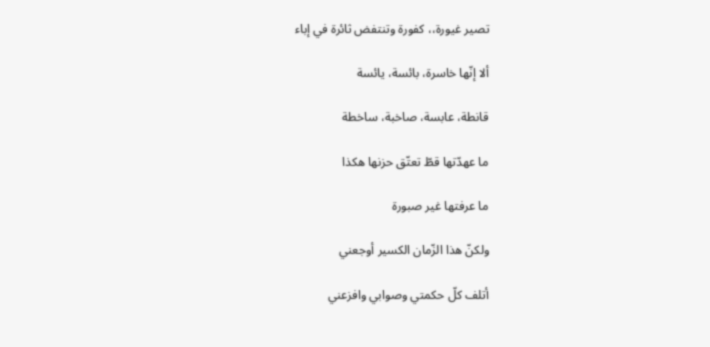تصير غيورة،، كفورة وتنتفض ثائرة في إباء

ألا إنّها خاسرة، بائسة، يائسة

قانطة، عابسة، صاخبة، ساخطة

ما عهدّتها قطّ تعتّق حزنها هكذا

ما عرفتها غير صبورة

ولكنّ هذا الزّمان الكسير أوجعني

أتلف كلّ حكمتي وصوابي وافزعني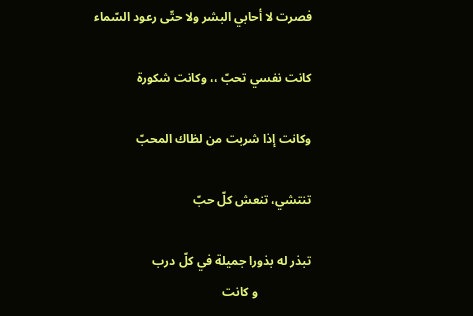فصرت لا أحابي البشر ولا حتّى رعود السّماء

كانت نفسي تحبّ ،، وكانت شكورة

وكانت إذا شربت من لظاك المحبّ

تنتشي، تنعش كلّ حبّ

تبذر له بذورا جميلة في كلّ درب
                 و كانت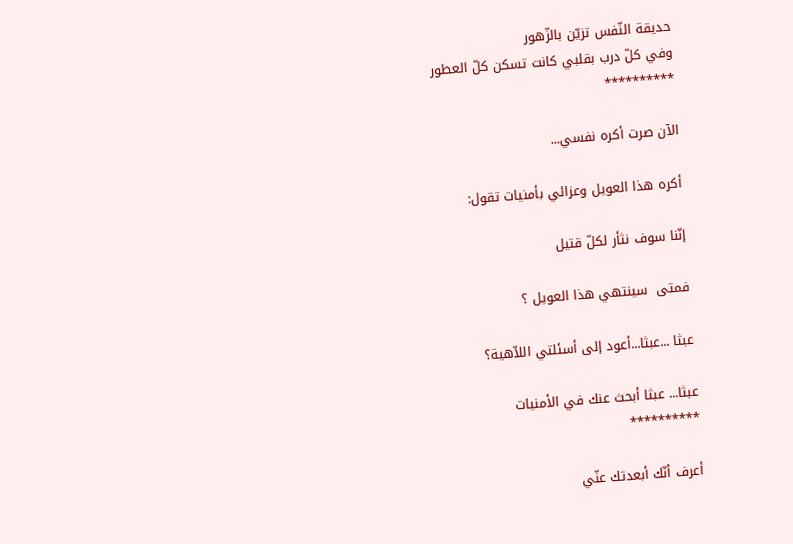حديقة النّفس تزيّن بالزّهور
وفي كلّ درب بقلبي كانت تسكن كلّ العطور
**********

الآن صرت أكره نفسي...

أكره هذا العويل وعزائي بأمنيات تقول:

إنّنا سوف نثأر لكلّ قتيل

فمتى  سينتهي هذا العويل ؟

عبثا ...عبثا...أعود إلى أسئلتي اللاّهية؟

عبثا... عبثا أبحث عنك في الأمنيات
**********

أعرف أنّك أبعدتك عنّي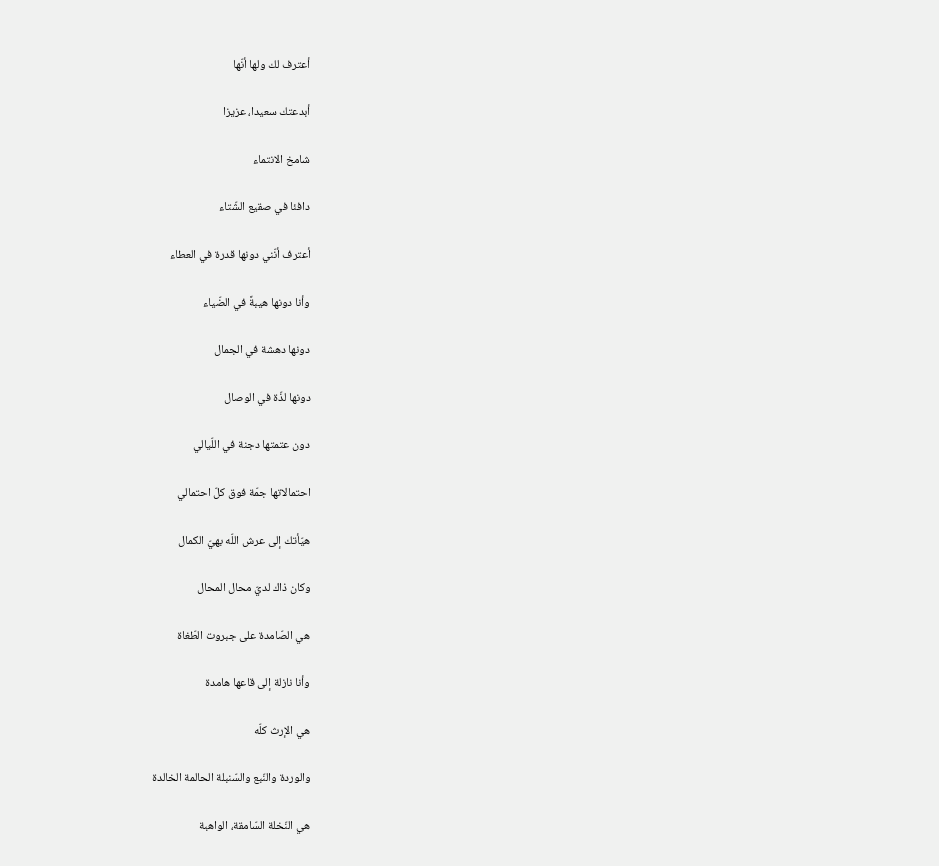أعترف لك ولها أنّها

أبدعتك سعيدا، عزيزا

شامخ الانتماء

دافئا في صقيع الشّتاء

أعترف أنّني دونها قدرة في العطاء

وأنا دونها هيبةً في الضّياء

دونها دهشة في الجمال

دونها لذّة في الوصال

دون عتمتها دجنة في اللّيالي

احتمالاتها جمّة فوق كلّ احتمالي

هيّأتك إلى عرش اللّه بهيّ الكمال

وكان ذاك لديّ محال المحال

هي الصّامدة على جبروت الطّغاة

وأنا نازلة إلى قاعها هامدة

هي الإرث كلّه

والوردة والنّبع والسّنبلة الحالمة الخالدة

هي النّخلة السّامقة، الواهبة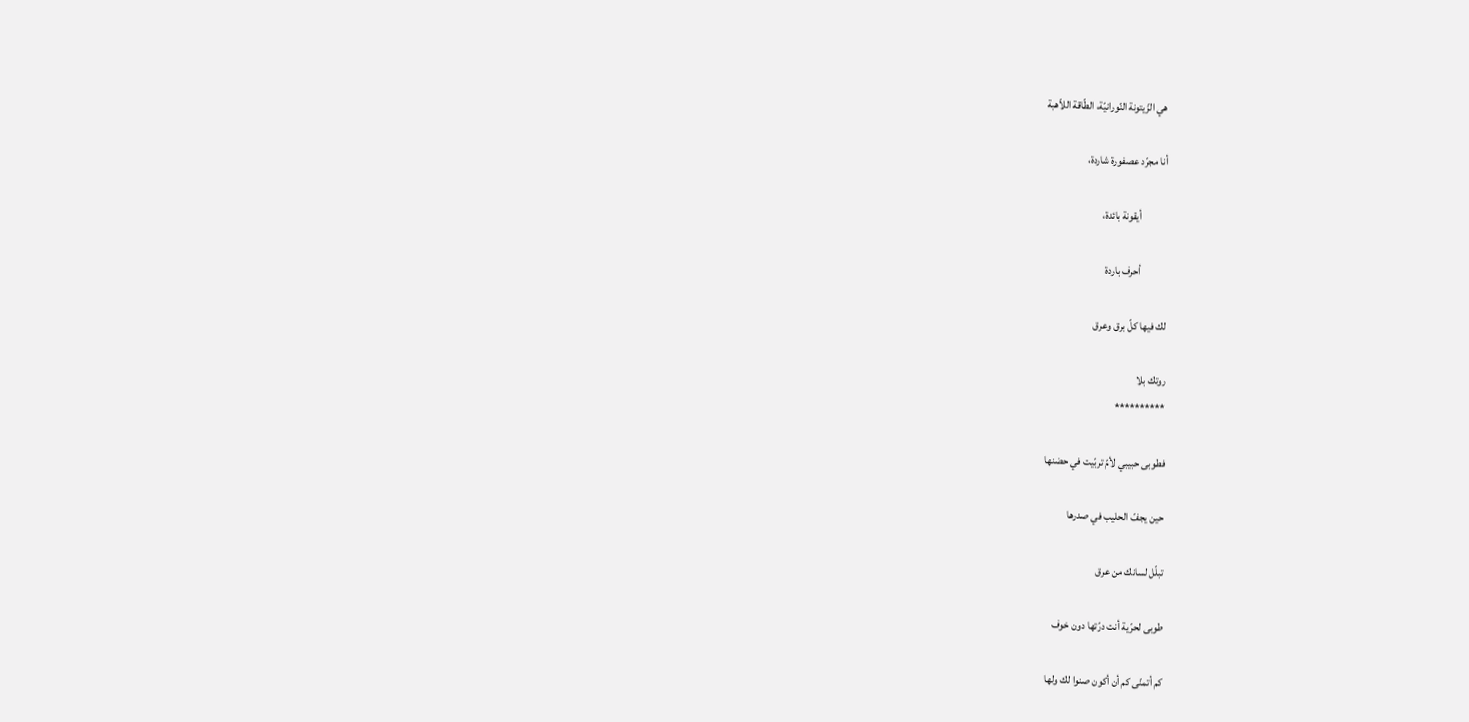هي الزّيتونة النّورانيّة، الطّاقة اللاّهبة

أنا مجرّد عصفورة شاردة،

            أيقونة بائدة،

            أحرف باردة

لك فيها كلّ برق وعرق

روتك بلا
**********

فطوبى حبيبي لأمّ تربّيت في حضنها

حين يجفّ الحليب في صدرها

تبلّل لسانك من عرق

طوبى لحرّية أنت درّتها دون خوف

كم أتمنّى كم أن أكون صنوا لك ولها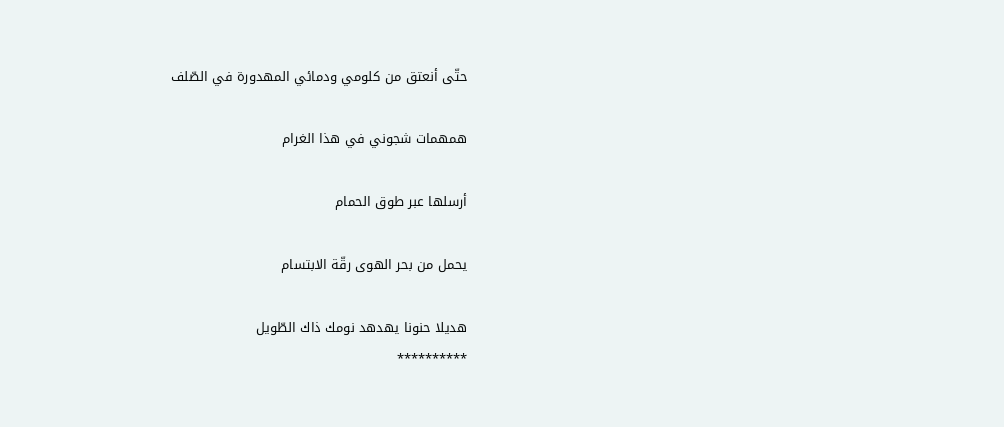حتّى أنعتق من كلومي ودمائي المهدورة في الصّلف

همهمات شجوني في هذا الغرام

أرسلها عبر طوق الحمام

يحمل من بحر الهوى رقّة الابتسام

هديلا حنونا يهدهد نومك ذاك الطّويل
**********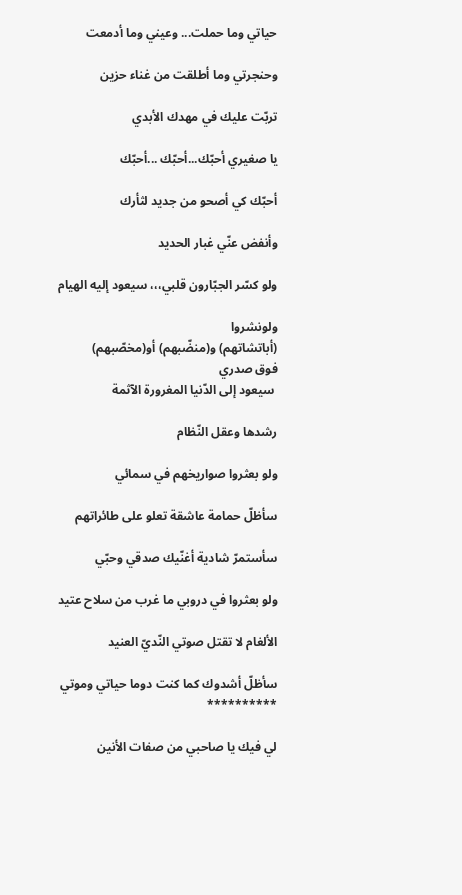حياتي وما حملت... وعيني وما أدمعت

وحنجرتي وما أطلقت من غناء حزين

تربّت عليك في مهدك الأبدي

يا صغيري أحبّك...أحبّك ...أحبّك

أحبّك كي أصحو من جديد لثأرك

وأنفض عنّي غبار الحديد

ولو كسّر الجبّارون قلبي،،، سيعود إليه الهيام

ولونشروا
(أباتشاتهم) و(منضّبهم) أو(مخصّبهم)
فوق صدري
 سيعود إلى الدّنيا المغرورة الآثمة

رشدها وعقل النّظام

ولو بعثروا صواريخهم في سمائي

سأظلّ حمامة عاشقة تعلو على طائراتهم

سأستمرّ شادية أغنّيك صدقي وحبّي

ولو بعثروا في دروبي ما غرب من سلاح عتيد

الألغام لا تقتل صوتي النّديّ العنيد

سأظلّ أشدوك كما كنت دوما حياتي وموتي
**********

لي فيك يا صاحبي من صفات الأنين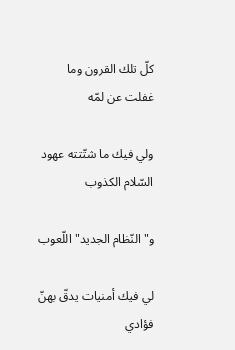كلّ تلك القرون وما غفلت عن لمّه

ولي فيك ما شتّتته عهود السّلام الكذوب

و"النّظام الجديد" اللّعوب

لي فيك أمنيات يدقّ بهنّ فؤادي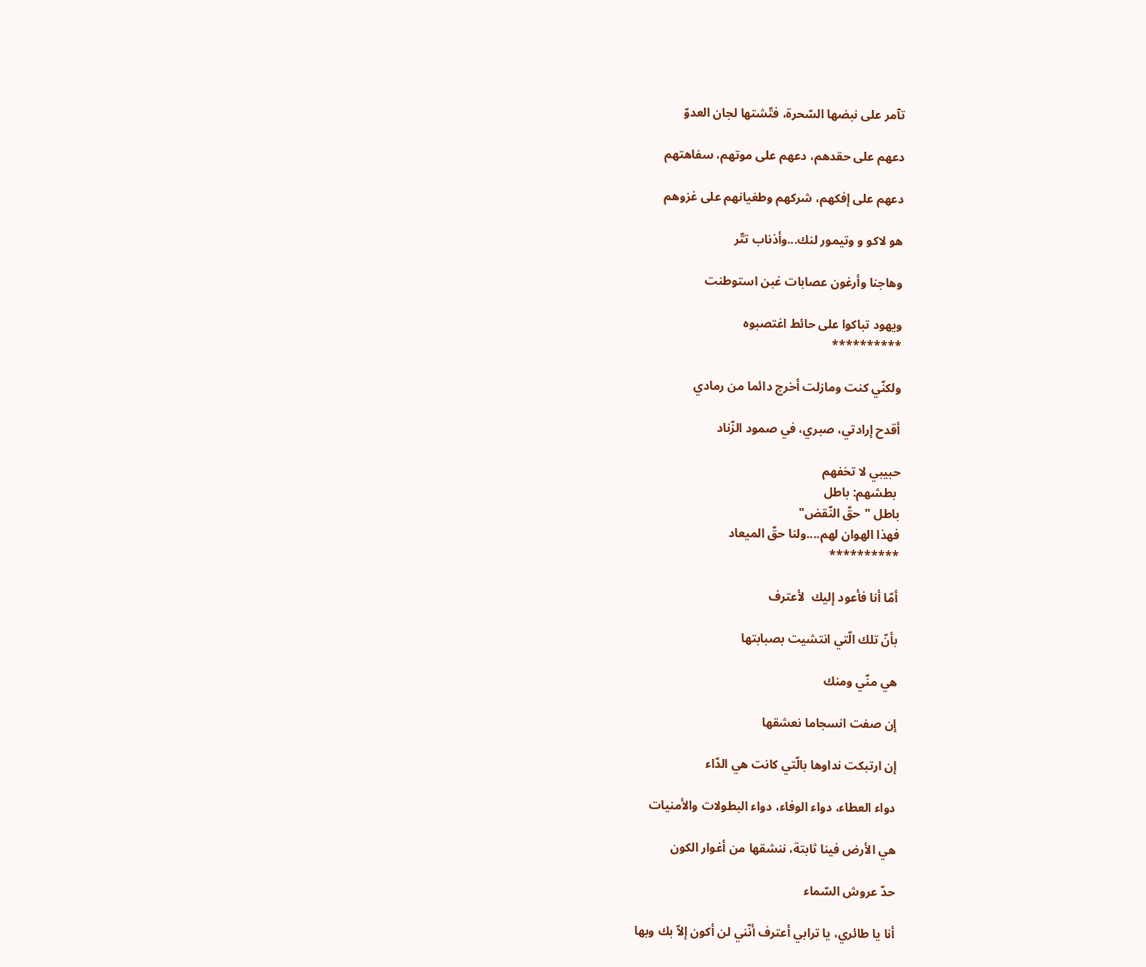تآمر على نبضها السّحرة، فتّشتها لجان العدوّ

دعهم على حقدهم، دعهم على موتهم، سفاهتهم

دعهم على إفكهم، شركهم وطغيانهم على غزوهم

هو لاكو و وتيمور لنك...وأذناب تتّر

وهاجنا وأرغون عصابات غبن استوطنت

ويهود تباكوا على حائط اغتصبوه
**********

ولكنّي كنت ومازلت أخرج دائما من رمادي

أقدح إرادتي، صبري، في صمود الزّناد

حبيبي لا تخفهم
 بطشهم: باطل
باطل "حقّ النّقض"
فهذا الهوان لهم....ولنا حقّ الميعاد
**********

أمّا أنا فأعود إليك  لأعترف

بأنّ تلك الّتي انتشيت بصبابتها

هي منّي ومنك

إن صفت انسجاما نعشقها

إن ارتبكت نداوها بالّتي كانت هي الدّاء

دواء العطاء، دواء الوفاء، دواء البطولات والأمنيات

هي الأرض فينا ثابتة، ننشقها من أغوار الكون

حدّ عروش السّماء

أنا يا طائري، يا ترابي أعترف أنّني لن أكون إلاّ بك وبها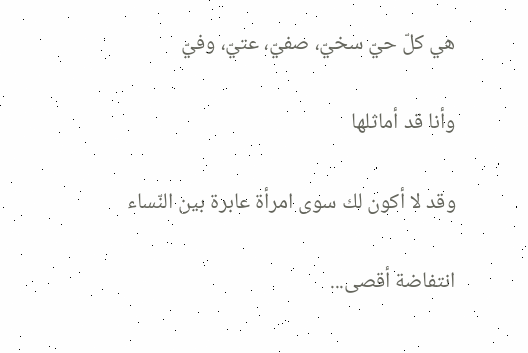هي كلّ حيّ سخيّ، صفيّ، عتيّ، وفيّ

وأنا قد أماثلها

وقد لا أكون لك سوى امرأة عابرة بين النّساء

انتفاضة أقصى...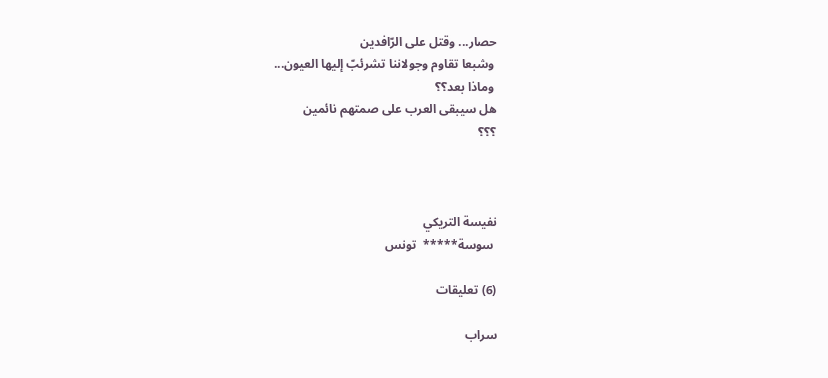حصار... وقتل على الرّافدين
 وشبعا تقاوم وجولاننا تشرئبّ إليها العيون...
 وماذا بعد؟؟
هل سيبقى العرب على صمتهم نائمين
؟؟؟



نفيسة التريكي
 سوسة*****  تونس

(6) تعليقات

سراب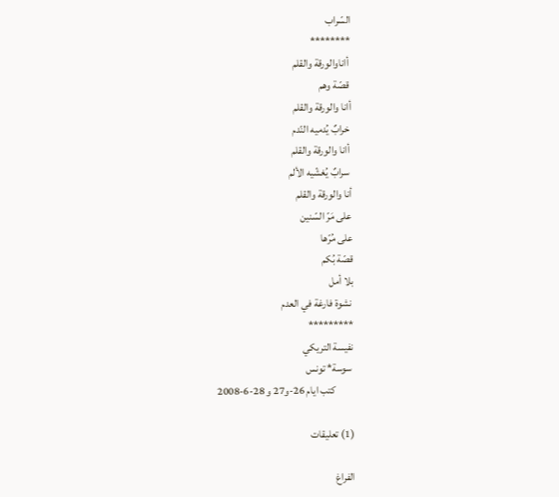السّراب
********
 أاناوالورقة والقلم
 قصّة وهم
أانا والورقة والقلم
 خرابٌ يُدميه النّدم
 أانا والورقة والقلم
 سرابٌ يُغشّيه الألم
أنا والورقة والقلم
على مَرّ السّنين
على مُرّها
قصّة بُكم
بلا أمل
 نشوة فارغة في العدم
*********
نفيسة التريكي
 سوسة* تونس
         كتب ايام 26-و27 و 28-6-2008

(1) تعليقات

الفراغ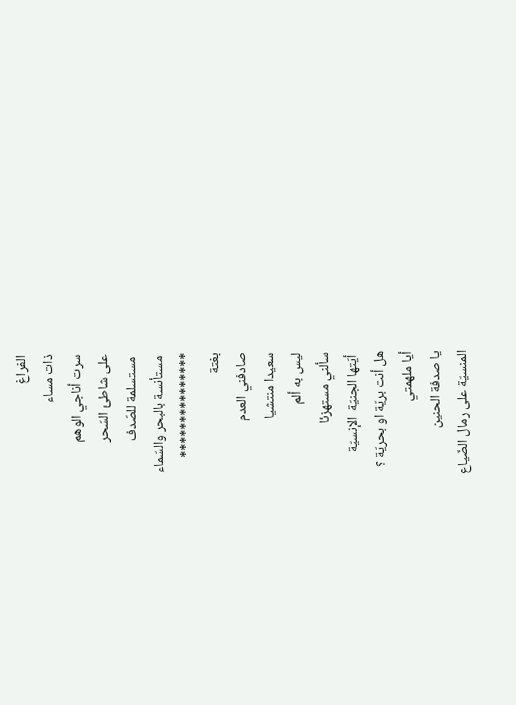الفراغ
ذات مساء
سرت أناجي الوهم
على شاطئ السّحر
 مستسلمة للصّدف
 مستأنسة بالبحر والسّماء
***************
بغتة
صادفني العدم
سعيدا منتشيا
ليس به ألم
سألني مستهزئا
 أيّتها الجنيّة  الإنسيّة
هل أنت بريّة او بحريّة ؟
أيا ملهمتي
يا صدفة الحنين
المنسيّة على رمال الضّياع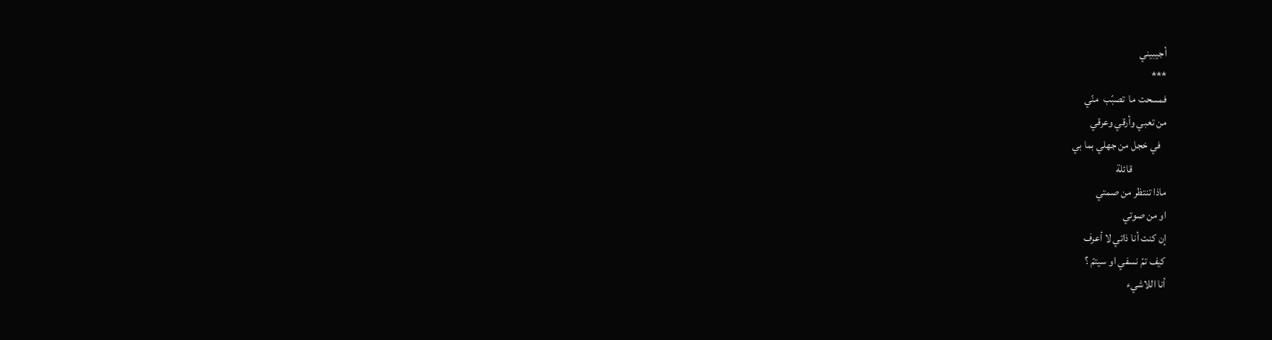أجيبيني
***
فمسحت ما  تصبّب  منّي
من تعبي وأرقي وعرقي
   في خجل من جهلي بما بي
                قائلة
ماذا تنتظر من صمتي
او من صوتي
إن كنت أنا ذاتي لا أعرف
كيف تمّ نسفي او سيتمّ ؟
أنا اللاشيء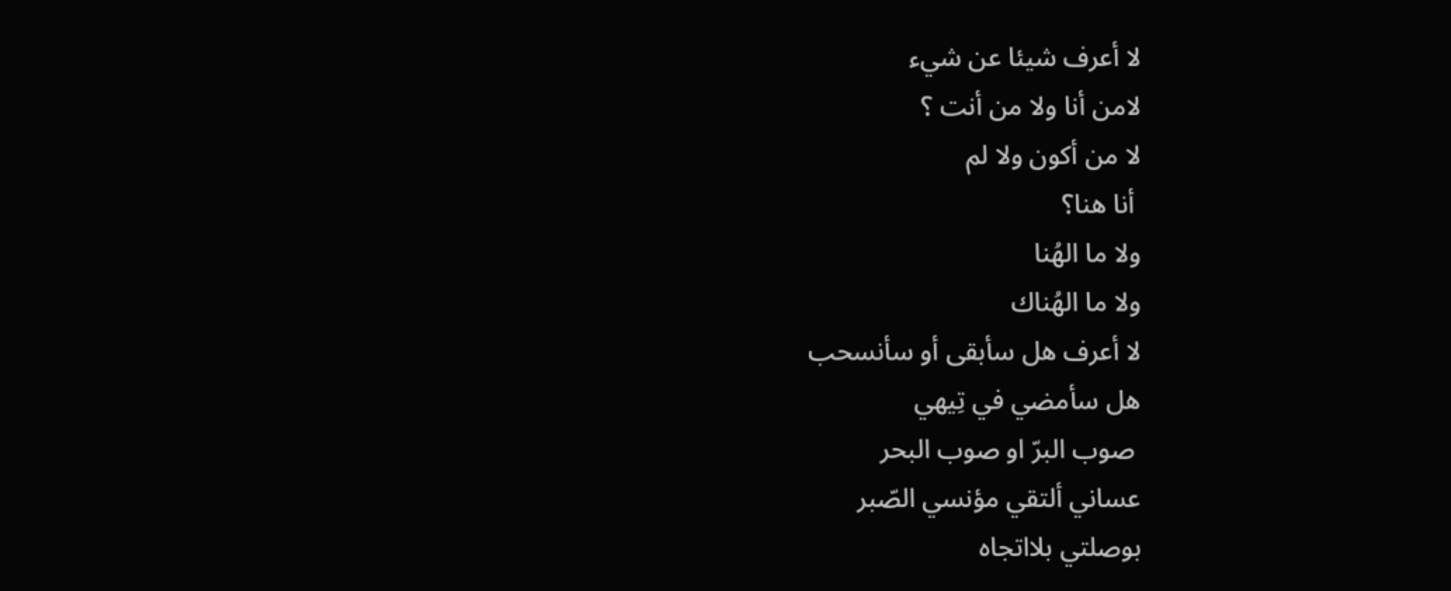لا أعرف شيئا عن شيء
لامن أنا ولا من أنت ؟
لا من أكون ولا لم
 أنا هنا؟
ولا ما الهُنا
ولا ما الهُناك
لا أعرف هل سأبقى أو سأنسحب
هل سأمضي في تِيهي
 صوب البرّ او صوب البحر
عساني ألتقي مؤنسي الصّبر
بوصلتي بلااتجاه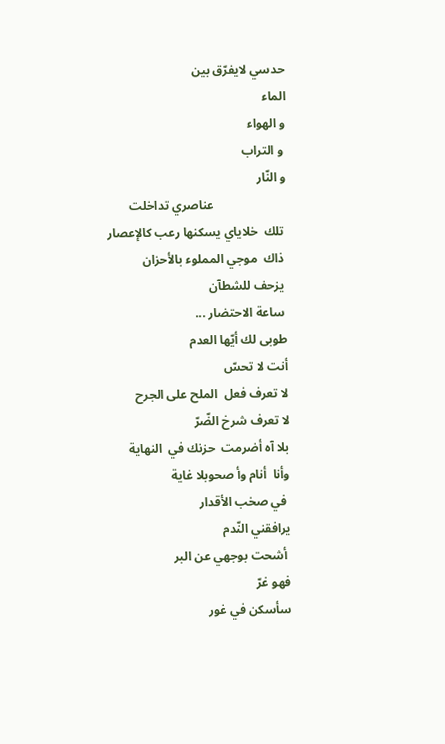حدسي لايفرّق بين
الماء
و الهواء
 و التراب
و النّار
                       عناصري تداخلت
 تلك  خلاياي يسكنها رعب كالإعصار
 ذاك  موجي المملوء بالأحزان
 يزحف للشطآن
 ساعة الاحتضار ...
طوبى لك أيّها العدم
أنت لا تحسّ
لا تعرف فعل  الملح على الجرح
لا تعرف شرخ الضّرّ
بلا آه أضرمت  حزنك في  النهاية
وأنا  أنام وأ صحوبلا غاية
 في صخب الأقدار
يرافقني النّدم
 أشحت بوجهي عن البر
فهو غرّ
سأسكن في غور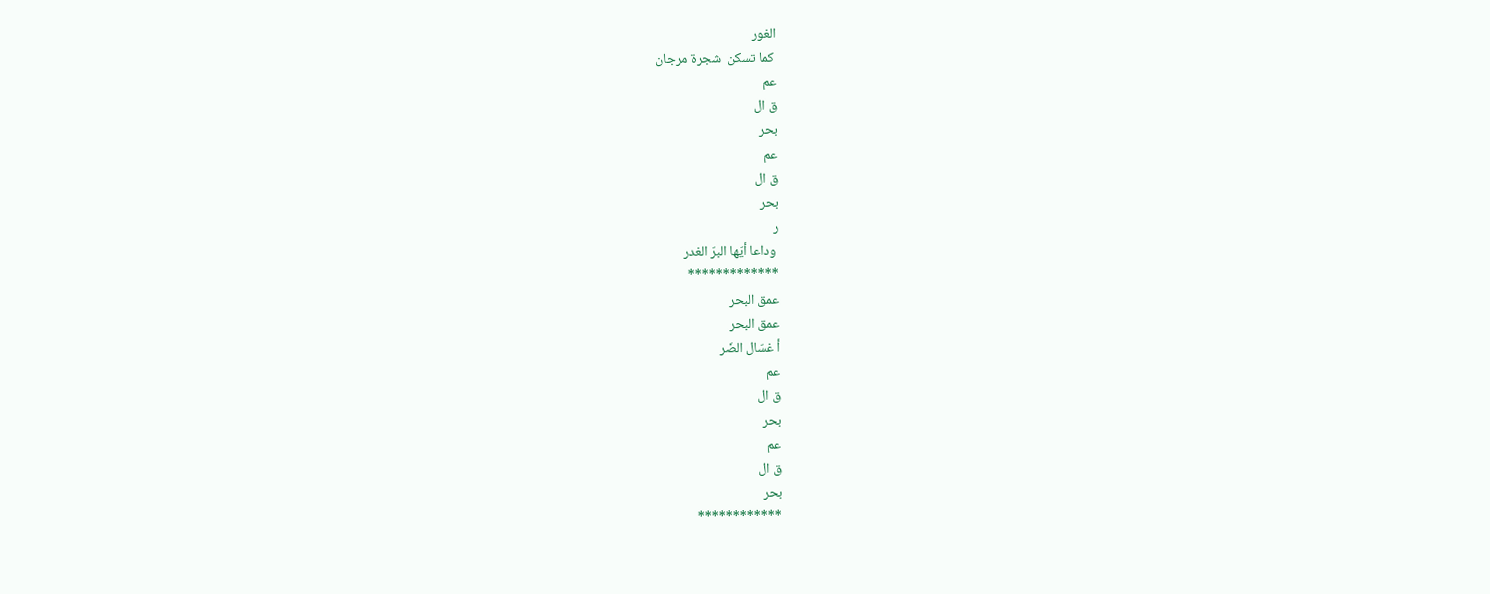الغور
 كما تسكن  شجرة مرجان
عم
ق ال
بحر
عم
ق ال
بحر
ر
 وداعا أيّها البرّ الغدر
*************
عمق البحر
عمق البحر
أ غسّال الضّر
عم
ق ال
بحر
عم
ق ال
بحر
************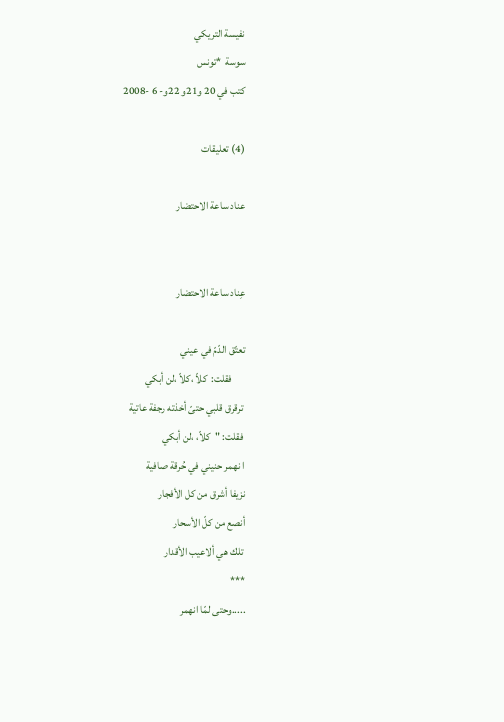نفيسة التريكي
سوسة  *تونس
كتب في 20 و21و 22و- 6 -2008

(4) تعليقات

عناد ساعة الاحتضار


عِناد ساعة الاحتضار

تعتّق الدّمّ في عيني
      فقلت:  كلاّ ،كلاّ ،لن أبكي
 ترقرق قلبي حتىّ أخذته رجفة عاتية
 فقلت: "كلاّ، ،لن أبكي
ا نهمر حنيني في حُرقة صافية
نزيفا أشرق من كل الأفجار
أنصع من كلّ الأسحار
 تلك هي ألاعيب الأقدار
***
.....وحتى لمّا انهمر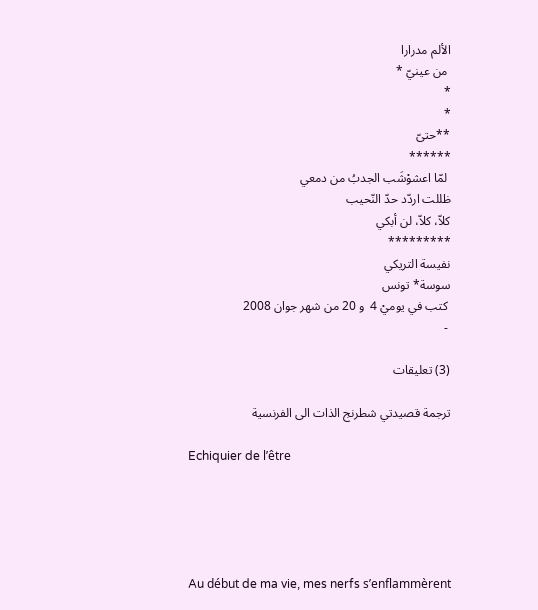الألم مدرارا
 من عينيّ *
*
*
**حتىّ
******
 لمّا اعشوْشَب الجدبُ من دمعي
ظللت اردّد حدّ النّحيب
كلاّ، كلاّ، لن أبكي
*********
نفيسة التريكي
سوسة* تونس
 كتب في يوميْ 4  و 20 من شهر جوان 2008
 -

(3) تعليقات

ترجمة قصيدتي شطرنج الذات الى الفرنسية

Echiquier de l’être





Au début de ma vie, mes nerfs s’enflammèrent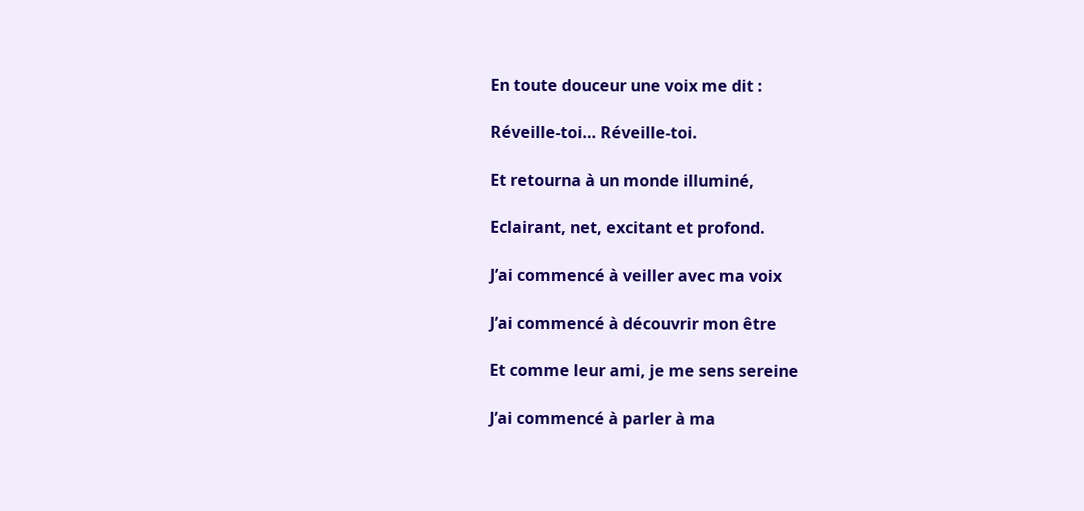En toute douceur une voix me dit :

Réveille-toi… Réveille-toi.

Et retourna à un monde illuminé,

Eclairant, net, excitant et profond.

J’ai commencé à veiller avec ma voix

J’ai commencé à découvrir mon être

Et comme leur ami, je me sens sereine

J’ai commencé à parler à ma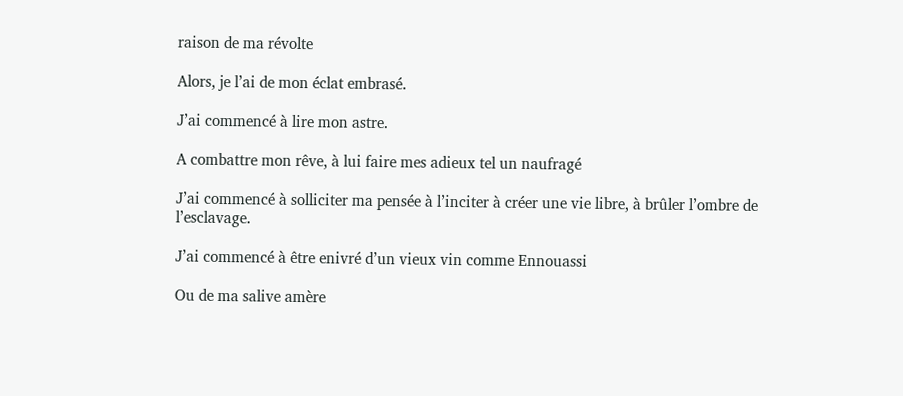raison de ma révolte

Alors, je l’ai de mon éclat embrasé.

J’ai commencé à lire mon astre.

A combattre mon rêve, à lui faire mes adieux tel un naufragé

J’ai commencé à solliciter ma pensée à l’inciter à créer une vie libre, à brûler l’ombre de l’esclavage.

J’ai commencé à être enivré d’un vieux vin comme Ennouassi

Ou de ma salive amère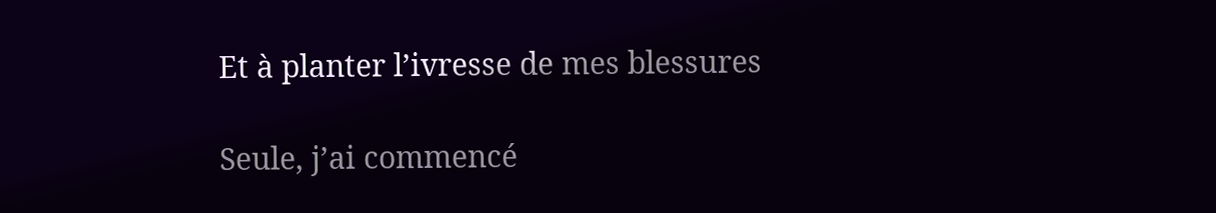Et à planter l’ivresse de mes blessures

Seule, j’ai commencé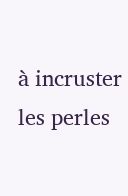à incruster les perles